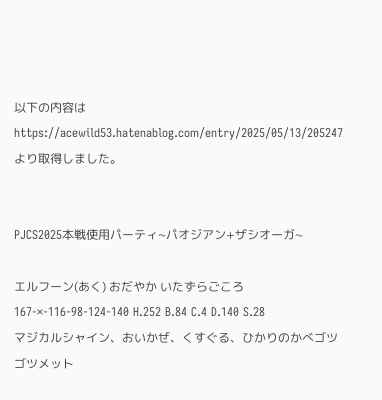以下の内容はhttps://acewild53.hatenablog.com/entry/2025/05/13/205247より取得しました。


PJCS2025本戦使用パーティ~パオジアン+ザシオーガ~

エルフーン(あく) おだやか いたずらごころ
167-×-116-98-124-140 H.252 B.84 C.4 D.140 S.28
マジカルシャイン、おいかぜ、くすぐる、ひかりのかべゴツゴツメット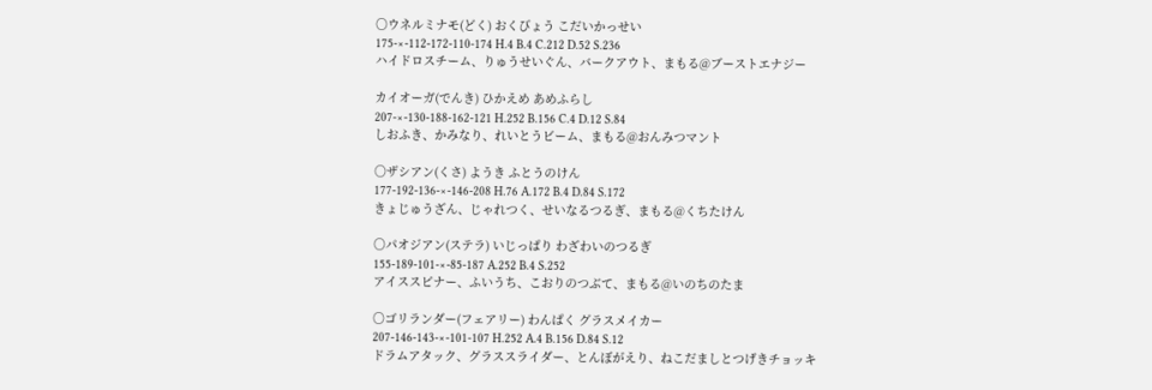〇ウネルミナモ(どく) おくびょう こだいかっせい
175-×-112-172-110-174 H.4 B.4 C.212 D.52 S.236
ハイドロスチーム、りゅうせいぐん、バークアウト、まもる@ブーストエナジー

カイオーガ(でんき) ひかえめ あめふらし
207-×-130-188-162-121 H.252 B.156 C.4 D.12 S.84
しおふき、かみなり、れいとうビーム、まもる@おんみつマント

〇ザシアン(くさ) ようき ふとうのけん
177-192-136-×-146-208 H.76 A.172 B.4 D.84 S.172
きょじゅうざん、じゃれつく、せいなるつるぎ、まもる@くちたけん

〇パオジアン(ステラ) いじっぱり わざわいのつるぎ
155-189-101-×-85-187 A.252 B.4 S.252
アイススピナー、ふいうち、こおりのつぶて、まもる@いのちのたま

〇ゴリランダー(フェアリー) わんぱく グラスメイカー
207-146-143-×-101-107 H.252 A.4 B.156 D.84 S.12
ドラムアタック、グラススライダー、とんぼがえり、ねこだましとつげきチョッキ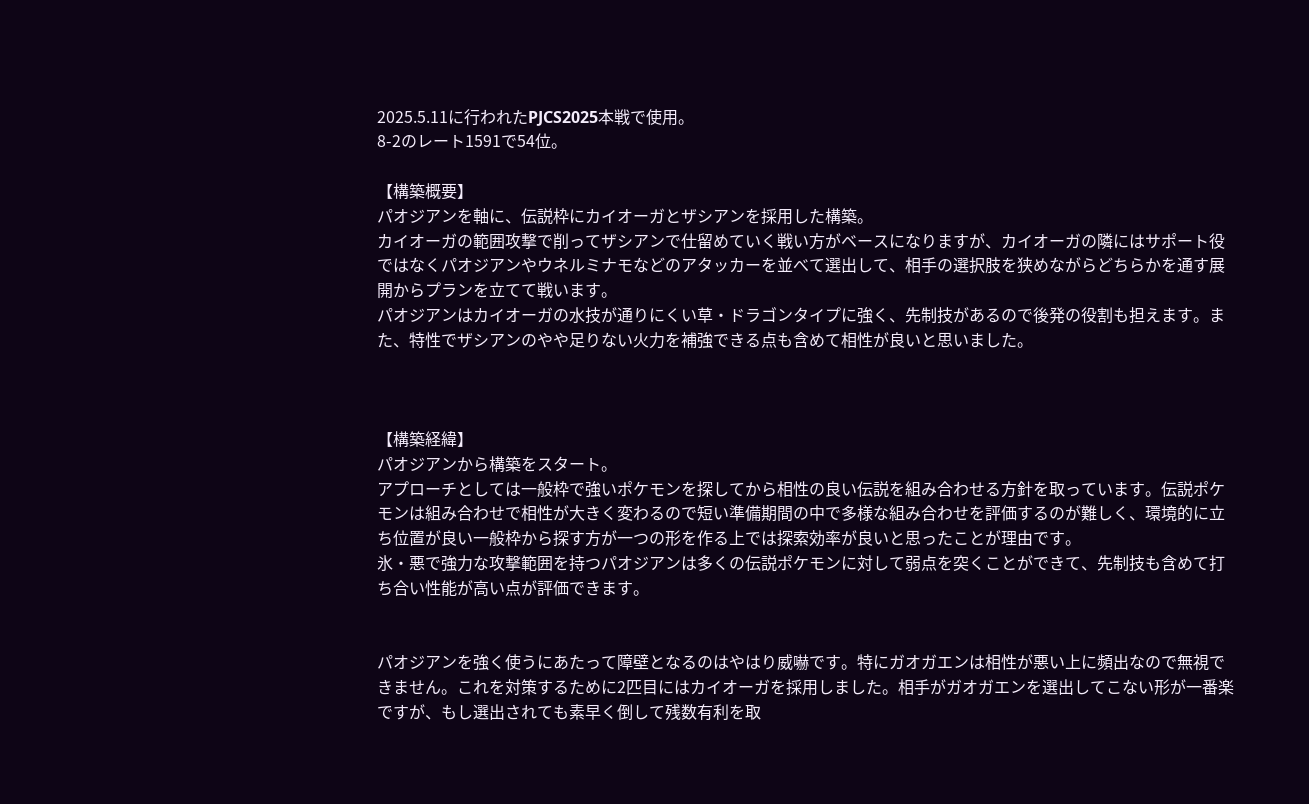2025.5.11に行われたPJCS2025本戦で使用。
8-2のレート1591で54位。

【構築概要】
パオジアンを軸に、伝説枠にカイオーガとザシアンを採用した構築。
カイオーガの範囲攻撃で削ってザシアンで仕留めていく戦い方がベースになりますが、カイオーガの隣にはサポート役ではなくパオジアンやウネルミナモなどのアタッカーを並べて選出して、相手の選択肢を狭めながらどちらかを通す展開からプランを立てて戦います。
パオジアンはカイオーガの水技が通りにくい草・ドラゴンタイプに強く、先制技があるので後発の役割も担えます。また、特性でザシアンのやや足りない火力を補強できる点も含めて相性が良いと思いました。



【構築経緯】
パオジアンから構築をスタート。
アプローチとしては一般枠で強いポケモンを探してから相性の良い伝説を組み合わせる方針を取っています。伝説ポケモンは組み合わせで相性が大きく変わるので短い準備期間の中で多様な組み合わせを評価するのが難しく、環境的に立ち位置が良い一般枠から探す方が一つの形を作る上では探索効率が良いと思ったことが理由です。
氷・悪で強力な攻撃範囲を持つパオジアンは多くの伝説ポケモンに対して弱点を突くことができて、先制技も含めて打ち合い性能が高い点が評価できます。


パオジアンを強く使うにあたって障壁となるのはやはり威嚇です。特にガオガエンは相性が悪い上に頻出なので無視できません。これを対策するために2匹目にはカイオーガを採用しました。相手がガオガエンを選出してこない形が一番楽ですが、もし選出されても素早く倒して残数有利を取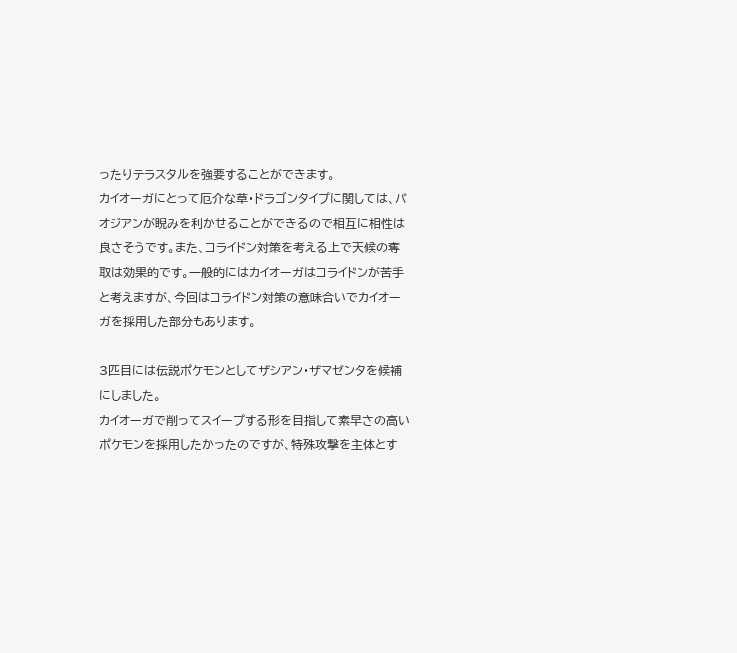ったりテラスタルを強要することができます。
カイオーガにとって厄介な草・ドラゴンタイプに関しては、パオジアンが睨みを利かせることができるので相互に相性は良さそうです。また、コライドン対策を考える上で天候の奪取は効果的です。一般的にはカイオーガはコライドンが苦手と考えますが、今回はコライドン対策の意味合いでカイオーガを採用した部分もあります。

3匹目には伝説ポケモンとしてザシアン・ザマゼンタを候補にしました。
カイオーガで削ってスイープする形を目指して素早さの高いポケモンを採用したかったのですが、特殊攻撃を主体とす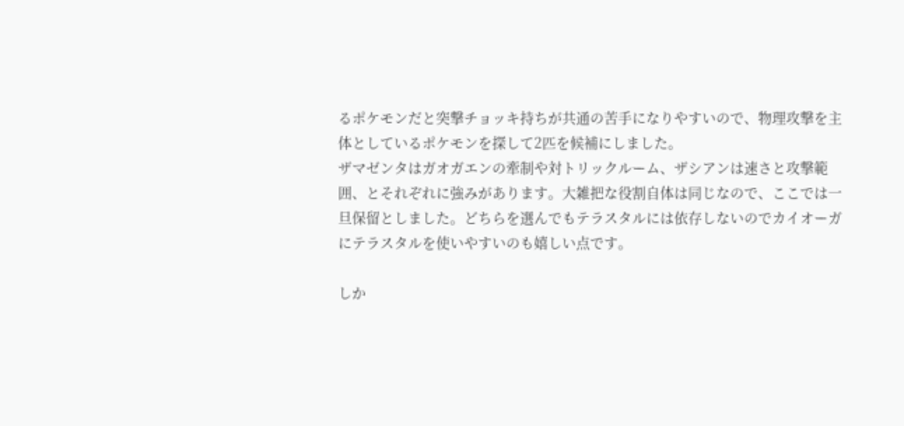るポケモンだと突撃チョッキ持ちが共通の苦手になりやすいので、物理攻撃を主体としているポケモンを探して2匹を候補にしました。
ザマゼンタはガオガエンの牽制や対トリックルーム、ザシアンは速さと攻撃範囲、とそれぞれに強みがあります。大雑把な役割自体は同じなので、ここでは一旦保留としました。どちらを選んでもテラスタルには依存しないのでカイオーガにテラスタルを使いやすいのも嬉しい点です。

しか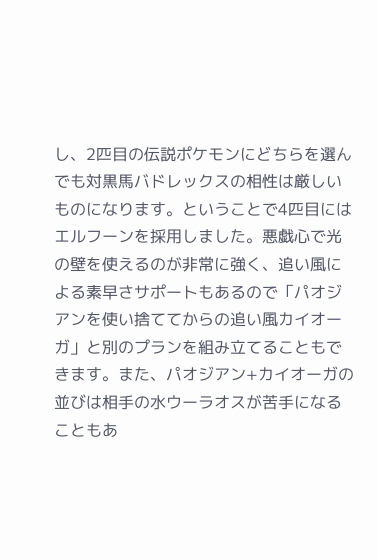し、2匹目の伝説ポケモンにどちらを選んでも対黒馬バドレックスの相性は厳しいものになります。ということで4匹目にはエルフーンを採用しました。悪戯心で光の壁を使えるのが非常に強く、追い風による素早さサポートもあるので「パオジアンを使い捨ててからの追い風カイオーガ」と別のプランを組み立てることもできます。また、パオジアン+カイオーガの並びは相手の水ウーラオスが苦手になることもあ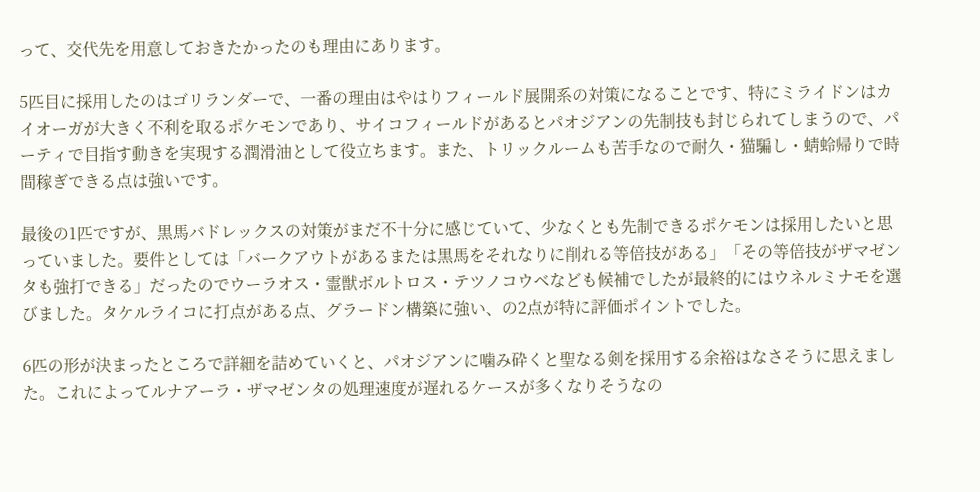って、交代先を用意しておきたかったのも理由にあります。

5匹目に採用したのはゴリランダーで、一番の理由はやはりフィールド展開系の対策になることです、特にミライドンはカイオーガが大きく不利を取るポケモンであり、サイコフィールドがあるとパオジアンの先制技も封じられてしまうので、パーティで目指す動きを実現する潤滑油として役立ちます。また、トリックルームも苦手なので耐久・猫騙し・蜻蛉帰りで時間稼ぎできる点は強いです。

最後の1匹ですが、黒馬バドレックスの対策がまだ不十分に感じていて、少なくとも先制できるポケモンは採用したいと思っていました。要件としては「バークアウトがあるまたは黒馬をそれなりに削れる等倍技がある」「その等倍技がザマゼンタも強打できる」だったのでウーラオス・霊獣ボルトロス・テツノコウベなども候補でしたが最終的にはウネルミナモを選びました。タケルライコに打点がある点、グラードン構築に強い、の2点が特に評価ポイントでした。

6匹の形が決まったところで詳細を詰めていくと、パオジアンに噛み砕くと聖なる剣を採用する余裕はなさそうに思えました。これによってルナアーラ・ザマゼンタの処理速度が遅れるケースが多くなりそうなの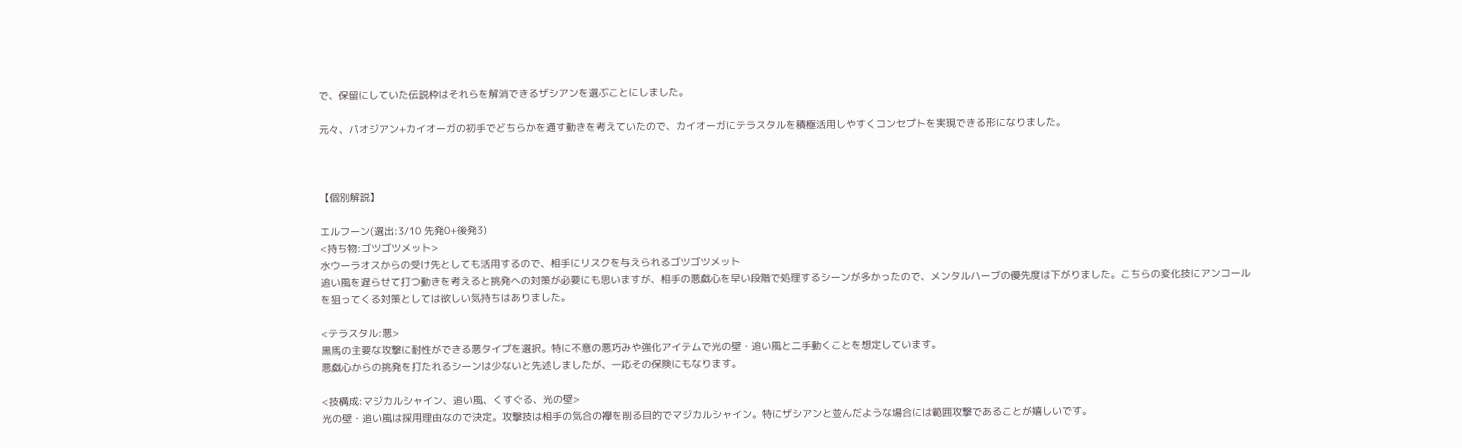で、保留にしていた伝説枠はそれらを解消できるザシアンを選ぶことにしました。

元々、パオジアン+カイオーガの初手でどちらかを通す動きを考えていたので、カイオーガにテラスタルを積極活用しやすくコンセプトを実現できる形になりました。



【個別解説】

エルフーン(選出:3/10 先発0+後発3)
<持ち物:ゴツゴツメット>
水ウーラオスからの受け先としても活用するので、相手にリスクを与えられるゴツゴツメット
追い風を遅らせて打つ動きを考えると挑発への対策が必要にも思いますが、相手の悪戯心を早い段階で処理するシーンが多かったので、メンタルハーブの優先度は下がりました。こちらの変化技にアンコールを狙ってくる対策としては欲しい気持ちはありました。

<テラスタル:悪>
黒馬の主要な攻撃に耐性ができる悪タイプを選択。特に不意の悪巧みや強化アイテムで光の壁・追い風と二手動くことを想定しています。
悪戯心からの挑発を打たれるシーンは少ないと先述しましたが、一応その保険にもなります。

<技構成:マジカルシャイン、追い風、くすぐる、光の壁>
光の壁・追い風は採用理由なので決定。攻撃技は相手の気合の襷を削る目的でマジカルシャイン。特にザシアンと並んだような場合には範囲攻撃であることが嬉しいです。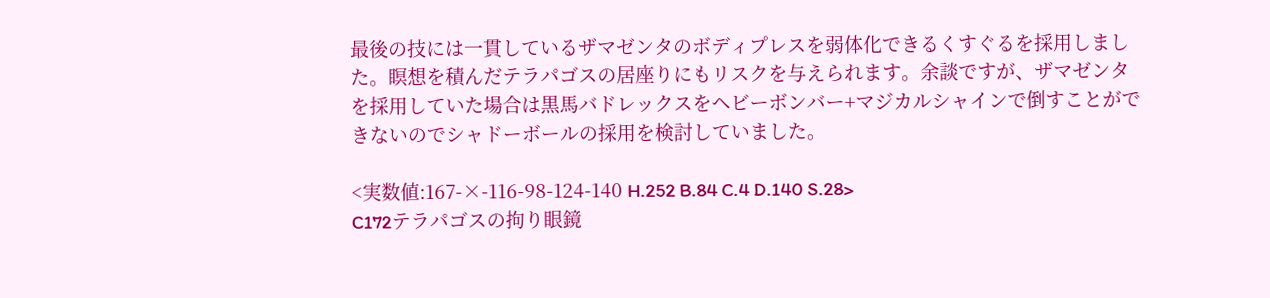最後の技には一貫しているザマゼンタのボディプレスを弱体化できるくすぐるを採用しました。瞑想を積んだテラパゴスの居座りにもリスクを与えられます。余談ですが、ザマゼンタを採用していた場合は黒馬バドレックスをヘビーボンバー+マジカルシャインで倒すことができないのでシャドーボールの採用を検討していました。

<実数値:167-×-116-98-124-140 H.252 B.84 C.4 D.140 S.28>
C172テラパゴスの拘り眼鏡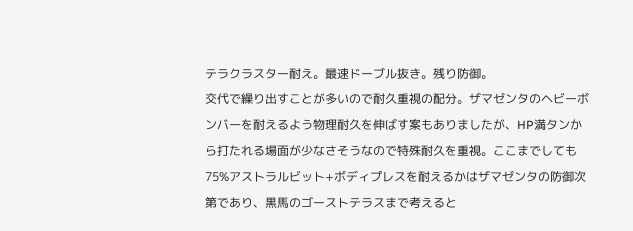テラクラスター耐え。最速ドーブル抜き。残り防御。
交代で繰り出すことが多いので耐久重視の配分。ザマゼンタのヘビーボンバーを耐えるよう物理耐久を伸ばす案もありましたが、HP満タンから打たれる場面が少なさそうなので特殊耐久を重視。ここまでしても75%アストラルビット+ボディプレスを耐えるかはザマゼンタの防御次第であり、黒馬のゴーストテラスまで考えると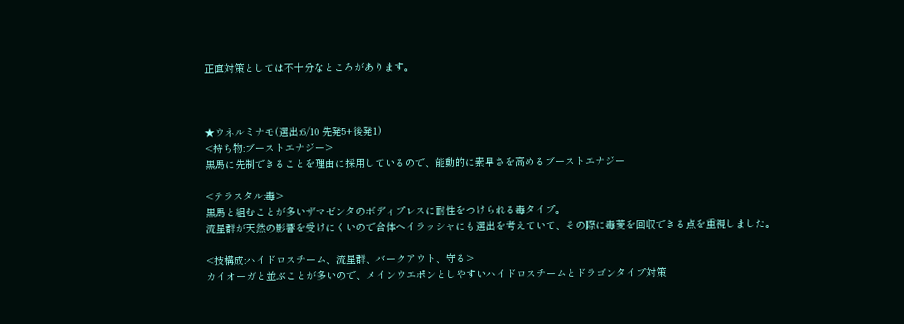正直対策としては不十分なところがあります。



★ウネルミナモ(選出:6/10 先発5+後発1)
<持ち物:ブーストエナジー>
黒馬に先制できることを理由に採用しているので、能動的に素早さを高めるブーストエナジー

<テラスタル:毒>
黒馬と組むことが多いザマゼンタのボディプレスに耐性をつけられる毒タイプ。
流星群が天然の影響を受けにくいので合体ヘイラッシャにも選出を考えていて、その際に毒菱を回収できる点を重視しました。

<技構成:ハイドロスチーム、流星群、バークアウト、守る>
カイオーガと並ぶことが多いので、メインウエポンとしやすいハイドロスチームとドラゴンタイプ対策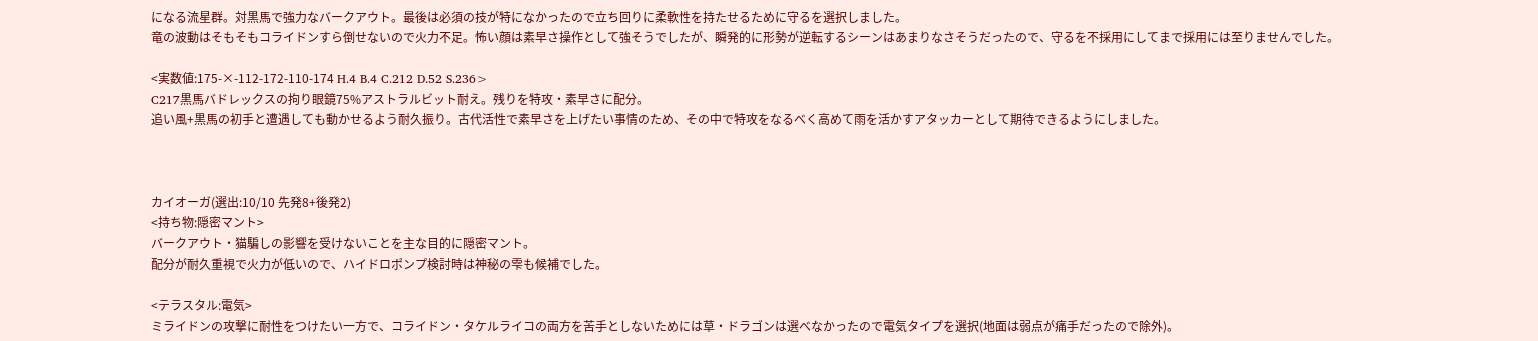になる流星群。対黒馬で強力なバークアウト。最後は必須の技が特になかったので立ち回りに柔軟性を持たせるために守るを選択しました。
竜の波動はそもそもコライドンすら倒せないので火力不足。怖い顔は素早さ操作として強そうでしたが、瞬発的に形勢が逆転するシーンはあまりなさそうだったので、守るを不採用にしてまで採用には至りませんでした。

<実数値:175-×-112-172-110-174 H.4 B.4 C.212 D.52 S.236>
C217黒馬バドレックスの拘り眼鏡75%アストラルビット耐え。残りを特攻・素早さに配分。
追い風+黒馬の初手と遭遇しても動かせるよう耐久振り。古代活性で素早さを上げたい事情のため、その中で特攻をなるべく高めて雨を活かすアタッカーとして期待できるようにしました。



カイオーガ(選出:10/10 先発8+後発2)
<持ち物:隠密マント>
バークアウト・猫騙しの影響を受けないことを主な目的に隠密マント。
配分が耐久重視で火力が低いので、ハイドロポンプ検討時は神秘の雫も候補でした。

<テラスタル:電気>
ミライドンの攻撃に耐性をつけたい一方で、コライドン・タケルライコの両方を苦手としないためには草・ドラゴンは選べなかったので電気タイプを選択(地面は弱点が痛手だったので除外)。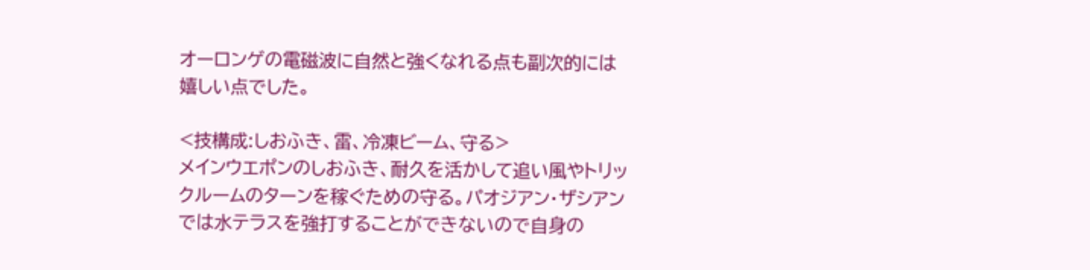オーロンゲの電磁波に自然と強くなれる点も副次的には嬉しい点でした。

<技構成:しおふき、雷、冷凍ビーム、守る>
メインウエポンのしおふき、耐久を活かして追い風やトリックルームのターンを稼ぐための守る。パオジアン・ザシアンでは水テラスを強打することができないので自身の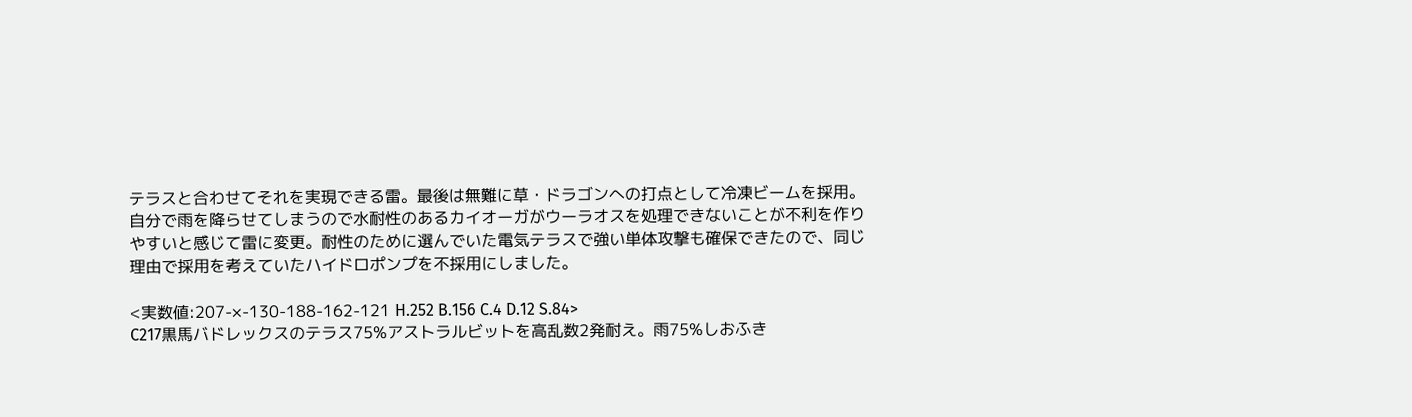テラスと合わせてそれを実現できる雷。最後は無難に草・ドラゴンへの打点として冷凍ビームを採用。
自分で雨を降らせてしまうので水耐性のあるカイオーガがウーラオスを処理できないことが不利を作りやすいと感じて雷に変更。耐性のために選んでいた電気テラスで強い単体攻撃も確保できたので、同じ理由で採用を考えていたハイドロポンプを不採用にしました。

<実数値:207-×-130-188-162-121 H.252 B.156 C.4 D.12 S.84>
C217黒馬バドレックスのテラス75%アストラルビットを高乱数2発耐え。雨75%しおふき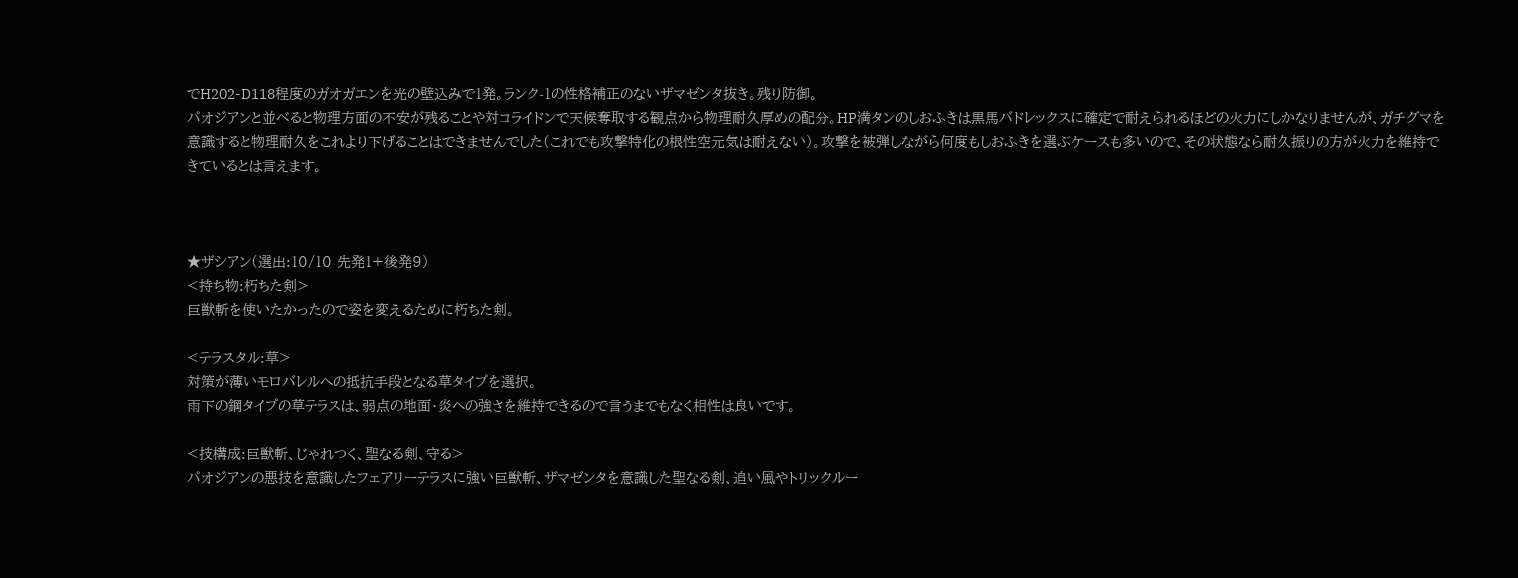でH202-D118程度のガオガエンを光の壁込みで1発。ランク-1の性格補正のないザマゼンタ抜き。残り防御。
パオジアンと並べると物理方面の不安が残ることや対コライドンで天候奪取する観点から物理耐久厚めの配分。HP満タンのしおふきは黒馬バドレックスに確定で耐えられるほどの火力にしかなりませんが、ガチグマを意識すると物理耐久をこれより下げることはできませんでした(これでも攻撃特化の根性空元気は耐えない)。攻撃を被弾しながら何度もしおふきを選ぶケースも多いので、その状態なら耐久振りの方が火力を維持できているとは言えます。



★ザシアン(選出:10/10 先発1+後発9)
<持ち物:朽ちた剣>
巨獣斬を使いたかったので姿を変えるために朽ちた剣。

<テラスタル:草>
対策が薄いモロバレルへの抵抗手段となる草タイプを選択。
雨下の鋼タイプの草テラスは、弱点の地面・炎への強さを維持できるので言うまでもなく相性は良いです。

<技構成:巨獣斬、じゃれつく、聖なる剣、守る>
パオジアンの悪技を意識したフェアリーテラスに強い巨獣斬、ザマゼンタを意識した聖なる剣、追い風やトリックルー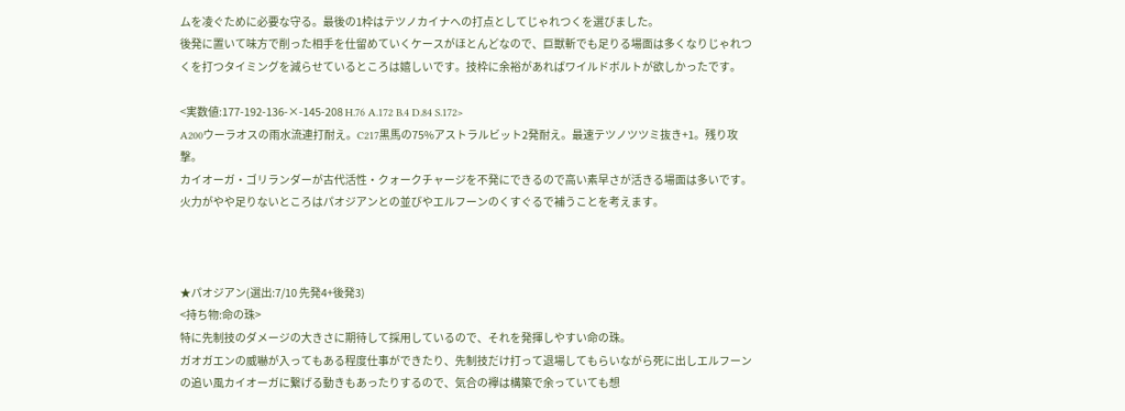ムを凌ぐために必要な守る。最後の1枠はテツノカイナへの打点としてじゃれつくを選びました。
後発に置いて味方で削った相手を仕留めていくケースがほとんどなので、巨獣斬でも足りる場面は多くなりじゃれつくを打つタイミングを減らせているところは嬉しいです。技枠に余裕があればワイルドボルトが欲しかったです。

<実数値:177-192-136-×-145-208 H.76 A.172 B.4 D.84 S.172>
A200ウーラオスの雨水流連打耐え。C217黒馬の75%アストラルビット2発耐え。最速テツノツツミ抜き+1。残り攻撃。
カイオーガ・ゴリランダーが古代活性・クォークチャージを不発にできるので高い素早さが活きる場面は多いです。火力がやや足りないところはパオジアンとの並びやエルフーンのくすぐるで補うことを考えます。



★パオジアン(選出:7/10 先発4+後発3)
<持ち物:命の珠>
特に先制技のダメージの大きさに期待して採用しているので、それを発揮しやすい命の珠。
ガオガエンの威嚇が入ってもある程度仕事ができたり、先制技だけ打って退場してもらいながら死に出しエルフーンの追い風カイオーガに繋げる動きもあったりするので、気合の襷は構築で余っていても想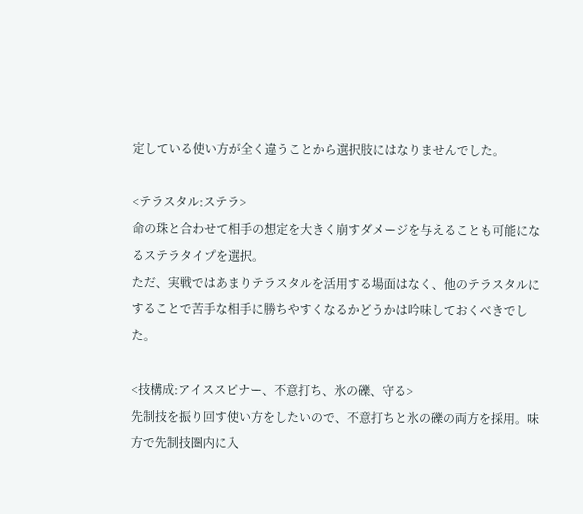定している使い方が全く違うことから選択肢にはなりませんでした。

<テラスタル:ステラ>
命の珠と合わせて相手の想定を大きく崩すダメージを与えることも可能になるステラタイプを選択。
ただ、実戦ではあまりテラスタルを活用する場面はなく、他のテラスタルにすることで苦手な相手に勝ちやすくなるかどうかは吟味しておくべきでした。

<技構成:アイススピナー、不意打ち、氷の礫、守る>
先制技を振り回す使い方をしたいので、不意打ちと氷の礫の両方を採用。味方で先制技圏内に入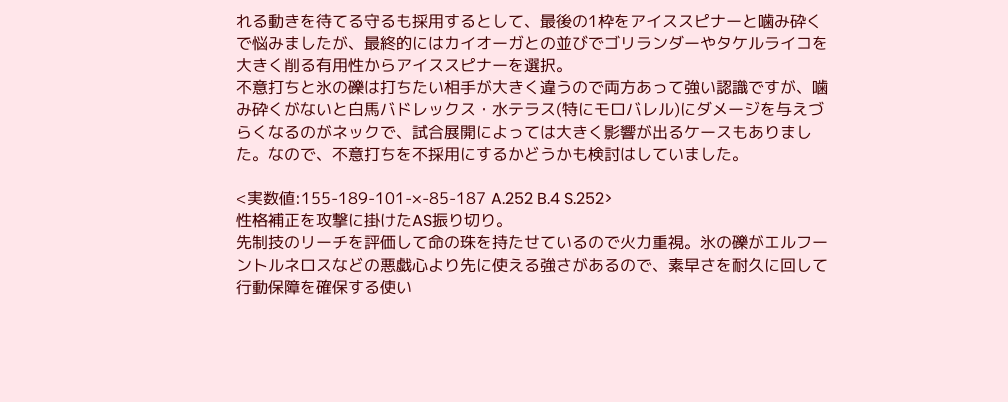れる動きを待てる守るも採用するとして、最後の1枠をアイススピナーと噛み砕くで悩みましたが、最終的にはカイオーガとの並びでゴリランダーやタケルライコを大きく削る有用性からアイススピナーを選択。
不意打ちと氷の礫は打ちたい相手が大きく違うので両方あって強い認識ですが、噛み砕くがないと白馬バドレックス・水テラス(特にモロバレル)にダメージを与えづらくなるのがネックで、試合展開によっては大きく影響が出るケースもありました。なので、不意打ちを不採用にするかどうかも検討はしていました。

<実数値:155-189-101-×-85-187 A.252 B.4 S.252>
性格補正を攻撃に掛けたAS振り切り。
先制技のリーチを評価して命の珠を持たせているので火力重視。氷の礫がエルフーントルネロスなどの悪戯心より先に使える強さがあるので、素早さを耐久に回して行動保障を確保する使い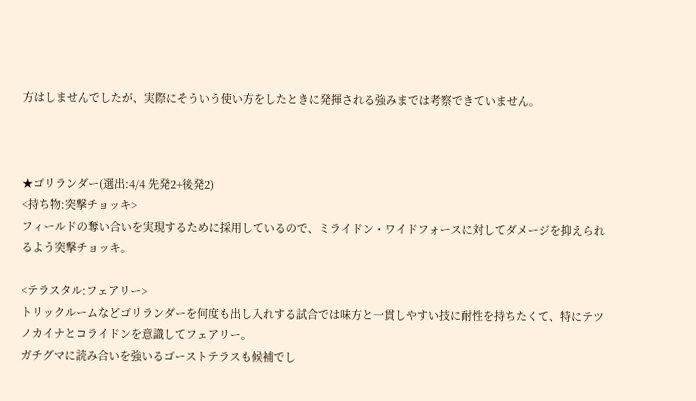方はしませんでしたが、実際にそういう使い方をしたときに発揮される強みまでは考察できていません。



★ゴリランダー(選出:4/4 先発2+後発2)
<持ち物:突撃チョッキ>
フィールドの奪い合いを実現するために採用しているので、ミライドン・ワイドフォースに対してダメージを抑えられるよう突撃チョッキ。

<テラスタル:フェアリー>
トリックルームなどゴリランダーを何度も出し入れする試合では味方と一貫しやすい技に耐性を持ちたくて、特にテツノカイナとコライドンを意識してフェアリー。
ガチグマに読み合いを強いるゴーストテラスも候補でし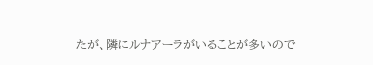たが、隣にルナアーラがいることが多いので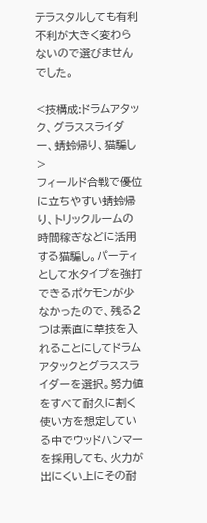テラスタルしても有利不利が大きく変わらないので選びませんでした。

<技構成:ドラムアタック、グラススライダー、蜻蛉帰り、猫騙し>
フィールド合戦で優位に立ちやすい蜻蛉帰り、トリックルームの時間稼ぎなどに活用する猫騙し。パーティとして水タイプを強打できるポケモンが少なかったので、残る2つは素直に草技を入れることにしてドラムアタックとグラススライダーを選択。努力値をすべて耐久に割く使い方を想定している中でウッドハンマーを採用しても、火力が出にくい上にその耐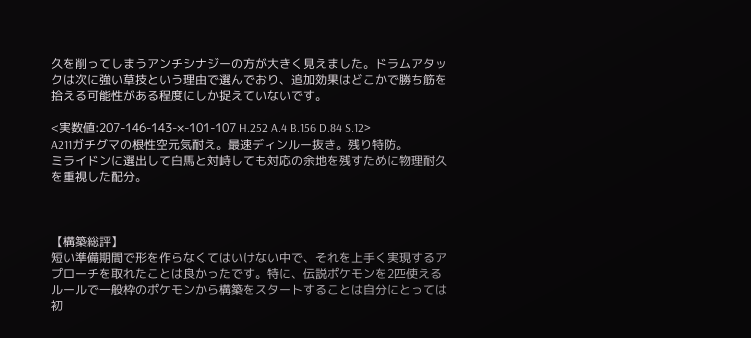久を削ってしまうアンチシナジーの方が大きく見えました。ドラムアタックは次に強い草技という理由で選んでおり、追加効果はどこかで勝ち筋を拾える可能性がある程度にしか捉えていないです。

<実数値:207-146-143-×-101-107 H.252 A.4 B.156 D.84 S.12>
A211ガチグマの根性空元気耐え。最速ディンルー抜き。残り特防。
ミライドンに選出して白馬と対峙しても対応の余地を残すために物理耐久を重視した配分。



【構築総評】
短い準備期間で形を作らなくてはいけない中で、それを上手く実現するアプローチを取れたことは良かったです。特に、伝説ポケモンを2匹使えるルールで一般枠のポケモンから構築をスタートすることは自分にとっては初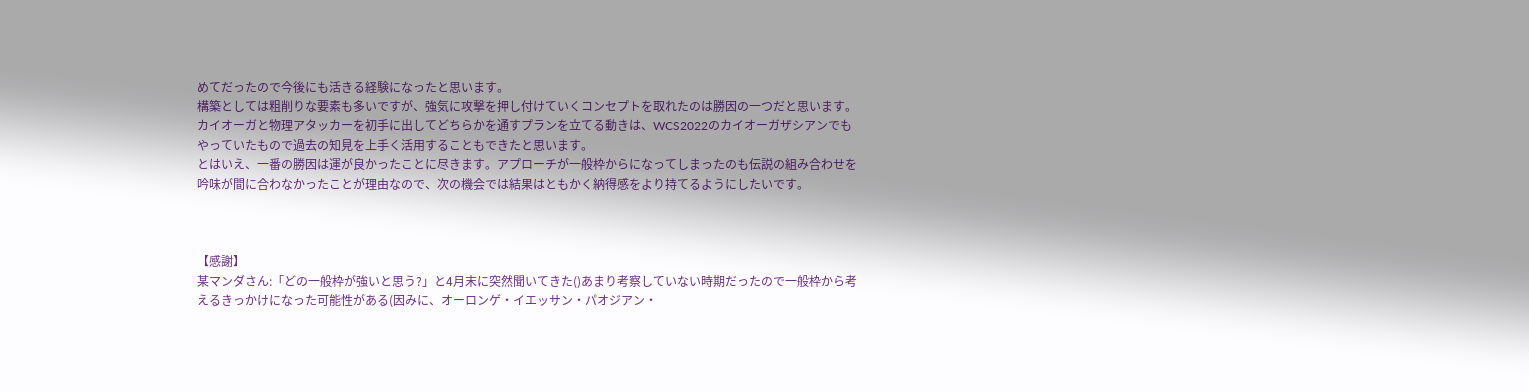めてだったので今後にも活きる経験になったと思います。
構築としては粗削りな要素も多いですが、強気に攻撃を押し付けていくコンセプトを取れたのは勝因の一つだと思います。カイオーガと物理アタッカーを初手に出してどちらかを通すプランを立てる動きは、WCS2022のカイオーガザシアンでもやっていたもので過去の知見を上手く活用することもできたと思います。
とはいえ、一番の勝因は運が良かったことに尽きます。アプローチが一般枠からになってしまったのも伝説の組み合わせを吟味が間に合わなかったことが理由なので、次の機会では結果はともかく納得感をより持てるようにしたいです。



【感謝】
某マンダさん:「どの一般枠が強いと思う?」と4月末に突然聞いてきた()あまり考察していない時期だったので一般枠から考えるきっかけになった可能性がある(因みに、オーロンゲ・イエッサン・パオジアン・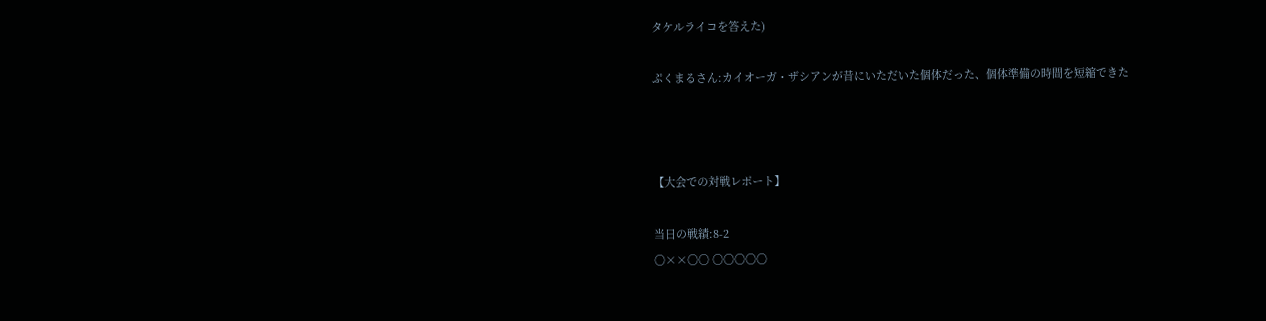タケルライコを答えた)

ぷくまるさん:カイオーガ・ザシアンが昔にいただいた個体だった、個体準備の時間を短縮できた



【大会での対戦レポート】

当日の戦績:8-2
〇××〇〇 〇〇〇〇〇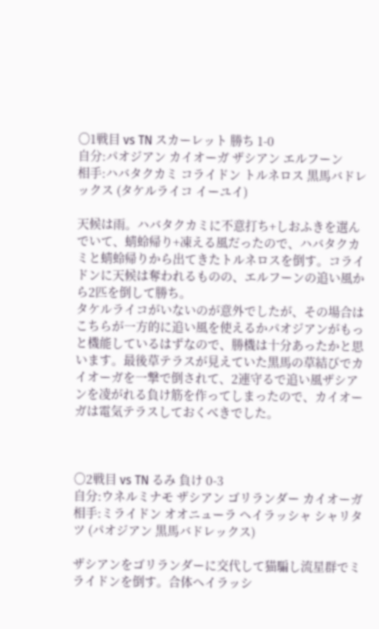〇1戦目 vs TN スカーレット 勝ち 1-0
自分:パオジアン カイオーガ ザシアン エルフーン
相手:ハバタクカミ コライドン トルネロス 黒馬バドレックス (タケルライコ イーユイ)

天候は雨。ハバタクカミに不意打ち+しおふきを選んでいて、蜻蛉帰り+凍える風だったので、ハバタクカミと蜻蛉帰りから出てきたトルネロスを倒す。コライドンに天候は奪われるものの、エルフーンの追い風から2匹を倒して勝ち。
タケルライコがいないのが意外でしたが、その場合はこちらが一方的に追い風を使えるかパオジアンがもっと機能しているはずなので、勝機は十分あったかと思います。最後草テラスが見えていた黒馬の草結びでカイオーガを一撃で倒されて、2連守るで追い風ザシアンを凌がれる負け筋を作ってしまったので、カイオーガは電気テラスしておくべきでした。



〇2戦目 vs TN るみ 負け 0-3
自分:ウネルミナモ ザシアン ゴリランダー カイオーガ
相手:ミライドン オオニューラ ヘイラッシャ シャリタツ (パオジアン 黒馬バドレックス)

ザシアンをゴリランダーに交代して猫騙し流星群でミライドンを倒す。合体ヘイラッシ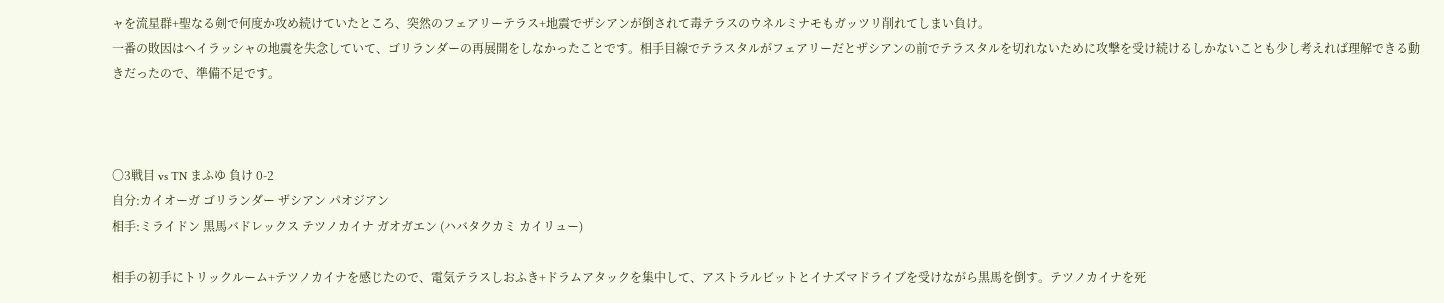ャを流星群+聖なる剣で何度か攻め続けていたところ、突然のフェアリーテラス+地震でザシアンが倒されて毒テラスのウネルミナモもガッツリ削れてしまい負け。
一番の敗因はヘイラッシャの地震を失念していて、ゴリランダーの再展開をしなかったことです。相手目線でテラスタルがフェアリーだとザシアンの前でテラスタルを切れないために攻撃を受け続けるしかないことも少し考えれば理解できる動きだったので、準備不足です。



〇3戦目 vs TN まふゆ 負け 0-2
自分:カイオーガ ゴリランダー ザシアン パオジアン
相手:ミライドン 黒馬バドレックス テツノカイナ ガオガエン (ハバタクカミ カイリュー)

相手の初手にトリックルーム+テツノカイナを感じたので、電気テラスしおふき+ドラムアタックを集中して、アストラルビットとイナズマドライブを受けながら黒馬を倒す。テツノカイナを死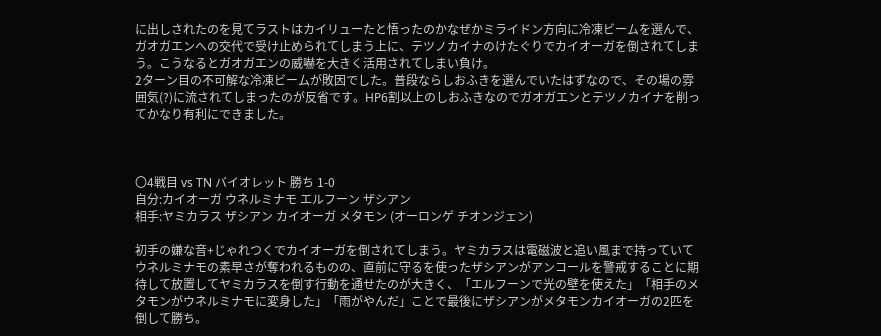に出しされたのを見てラストはカイリューたと悟ったのかなぜかミライドン方向に冷凍ビームを選んで、ガオガエンへの交代で受け止められてしまう上に、テツノカイナのけたぐりでカイオーガを倒されてしまう。こうなるとガオガエンの威嚇を大きく活用されてしまい負け。
2ターン目の不可解な冷凍ビームが敗因でした。普段ならしおふきを選んでいたはずなので、その場の雰囲気(?)に流されてしまったのが反省です。HP6割以上のしおふきなのでガオガエンとテツノカイナを削ってかなり有利にできました。



〇4戦目 vs TN バイオレット 勝ち 1-0
自分:カイオーガ ウネルミナモ エルフーン ザシアン
相手:ヤミカラス ザシアン カイオーガ メタモン (オーロンゲ チオンジェン)

初手の嫌な音+じゃれつくでカイオーガを倒されてしまう。ヤミカラスは電磁波と追い風まで持っていてウネルミナモの素早さが奪われるものの、直前に守るを使ったザシアンがアンコールを警戒することに期待して放置してヤミカラスを倒す行動を通せたのが大きく、「エルフーンで光の壁を使えた」「相手のメタモンがウネルミナモに変身した」「雨がやんだ」ことで最後にザシアンがメタモンカイオーガの2匹を倒して勝ち。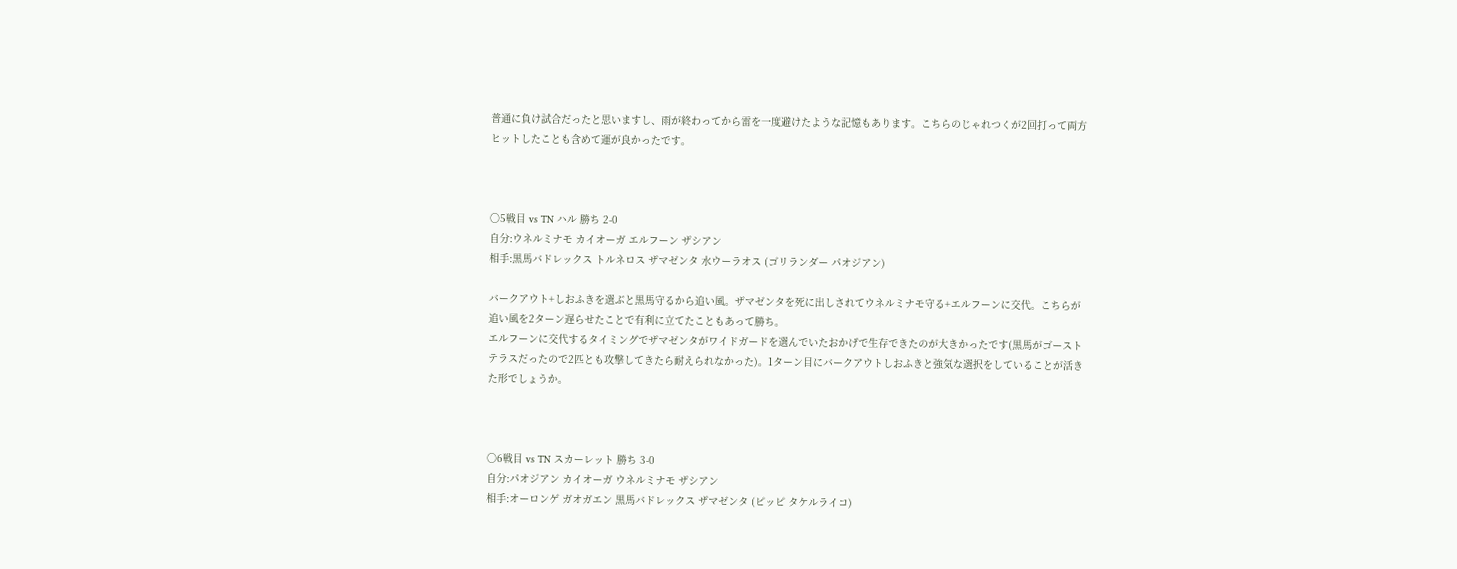普通に負け試合だったと思いますし、雨が終わってから雷を一度避けたような記憶もあります。こちらのじゃれつくが2回打って両方ヒットしたことも含めて運が良かったです。



〇5戦目 vs TN ハル 勝ち 2-0
自分:ウネルミナモ カイオーガ エルフーン ザシアン
相手:黒馬バドレックス トルネロス ザマゼンタ 水ウーラオス (ゴリランダー パオジアン)

バークアウト+しおふきを選ぶと黒馬守るから追い風。ザマゼンタを死に出しされてウネルミナモ守る+エルフーンに交代。こちらが追い風を2ターン遅らせたことで有利に立てたこともあって勝ち。
エルフーンに交代するタイミングでザマゼンタがワイドガードを選んでいたおかげで生存できたのが大きかったです(黒馬がゴーストテラスだったので2匹とも攻撃してきたら耐えられなかった)。1ターン目にバークアウトしおふきと強気な選択をしていることが活きた形でしょうか。



〇6戦目 vs TN スカーレット 勝ち 3-0
自分:パオジアン カイオーガ ウネルミナモ ザシアン
相手:オーロンゲ ガオガエン 黒馬バドレックス ザマゼンタ (ピッピ タケルライコ)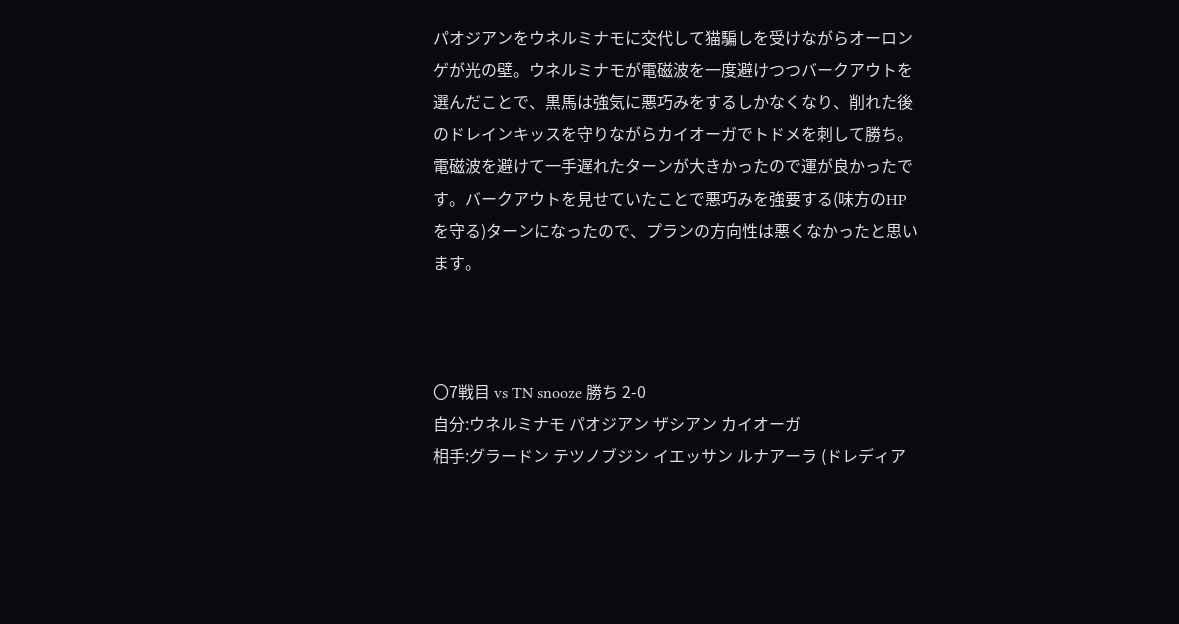パオジアンをウネルミナモに交代して猫騙しを受けながらオーロンゲが光の壁。ウネルミナモが電磁波を一度避けつつバークアウトを選んだことで、黒馬は強気に悪巧みをするしかなくなり、削れた後のドレインキッスを守りながらカイオーガでトドメを刺して勝ち。
電磁波を避けて一手遅れたターンが大きかったので運が良かったです。バークアウトを見せていたことで悪巧みを強要する(味方のHPを守る)ターンになったので、プランの方向性は悪くなかったと思います。



〇7戦目 vs TN snooze 勝ち 2-0
自分:ウネルミナモ パオジアン ザシアン カイオーガ
相手:グラードン テツノブジン イエッサン ルナアーラ (ドレディア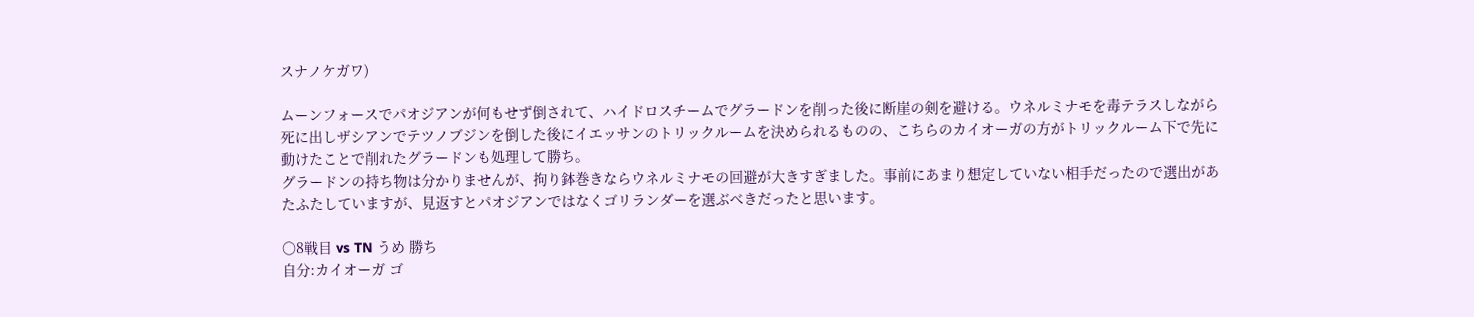スナノケガワ)

ムーンフォースでパオジアンが何もせず倒されて、ハイドロスチームでグラードンを削った後に断崖の剣を避ける。ウネルミナモを毒テラスしながら死に出しザシアンでテツノブジンを倒した後にイエッサンのトリックルームを決められるものの、こちらのカイオーガの方がトリックルーム下で先に動けたことで削れたグラードンも処理して勝ち。
グラードンの持ち物は分かりませんが、拘り鉢巻きならウネルミナモの回避が大きすぎました。事前にあまり想定していない相手だったので選出があたふたしていますが、見返すとパオジアンではなくゴリランダーを選ぶべきだったと思います。

〇8戦目 vs TN うめ 勝ち
自分:カイオーガ ゴ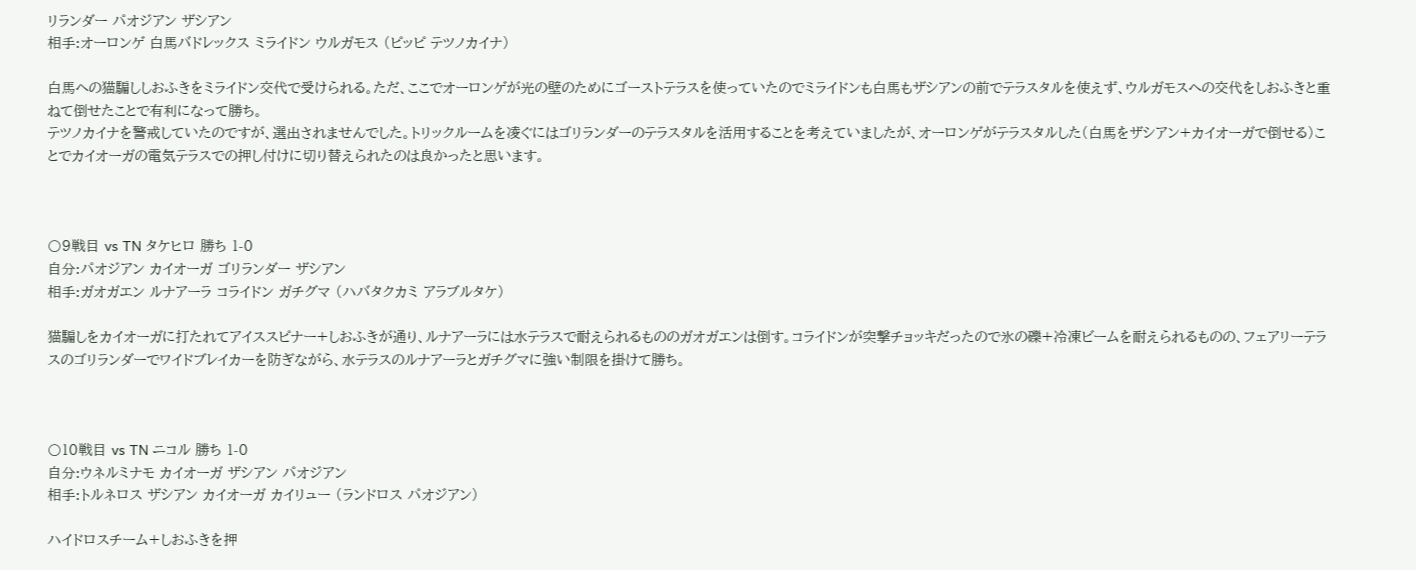リランダー パオジアン ザシアン
相手:オーロンゲ 白馬バドレックス ミライドン ウルガモス (ピッピ テツノカイナ)

白馬への猫騙ししおふきをミライドン交代で受けられる。ただ、ここでオーロンゲが光の壁のためにゴーストテラスを使っていたのでミライドンも白馬もザシアンの前でテラスタルを使えず、ウルガモスへの交代をしおふきと重ねて倒せたことで有利になって勝ち。
テツノカイナを警戒していたのですが、選出されませんでした。トリックルームを凌ぐにはゴリランダーのテラスタルを活用することを考えていましたが、オーロンゲがテラスタルした(白馬をザシアン+カイオーガで倒せる)ことでカイオーガの電気テラスでの押し付けに切り替えられたのは良かったと思います。



〇9戦目 vs TN タケヒロ 勝ち 1-0
自分:パオジアン カイオーガ ゴリランダー ザシアン
相手:ガオガエン ルナアーラ コライドン ガチグマ (ハバタクカミ アラブルタケ)

猫騙しをカイオーガに打たれてアイススピナー+しおふきが通り、ルナアーラには水テラスで耐えられるもののガオガエンは倒す。コライドンが突撃チョッキだったので氷の礫+冷凍ビームを耐えられるものの、フェアリーテラスのゴリランダーでワイドブレイカーを防ぎながら、水テラスのルナアーラとガチグマに強い制限を掛けて勝ち。



〇10戦目 vs TN ニコル 勝ち 1-0
自分:ウネルミナモ カイオーガ ザシアン パオジアン
相手:トルネロス ザシアン カイオーガ カイリュー (ランドロス パオジアン)

ハイドロスチーム+しおふきを押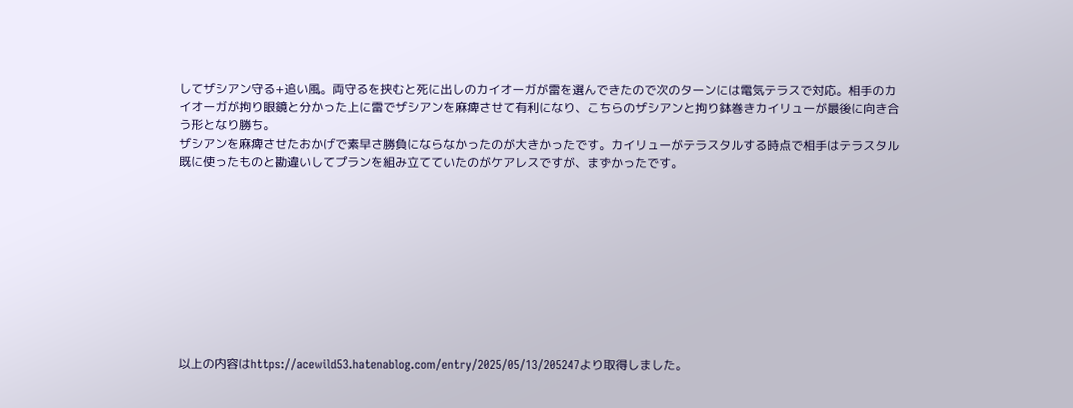してザシアン守る+追い風。両守るを挟むと死に出しのカイオーガが雷を選んできたので次のターンには電気テラスで対応。相手のカイオーガが拘り眼鏡と分かった上に雷でザシアンを麻痺させて有利になり、こちらのザシアンと拘り鉢巻きカイリューが最後に向き合う形となり勝ち。
ザシアンを麻痺させたおかげで素早さ勝負にならなかったのが大きかったです。カイリューがテラスタルする時点で相手はテラスタル既に使ったものと勘違いしてプランを組み立てていたのがケアレスですが、まずかったです。










以上の内容はhttps://acewild53.hatenablog.com/entry/2025/05/13/205247より取得しました。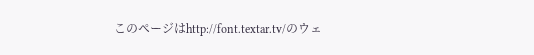このページはhttp://font.textar.tv/のウェ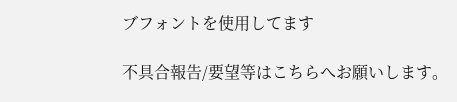ブフォントを使用してます

不具合報告/要望等はこちらへお願いします。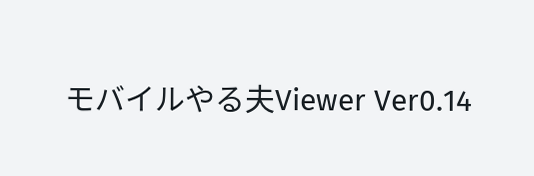モバイルやる夫Viewer Ver0.14